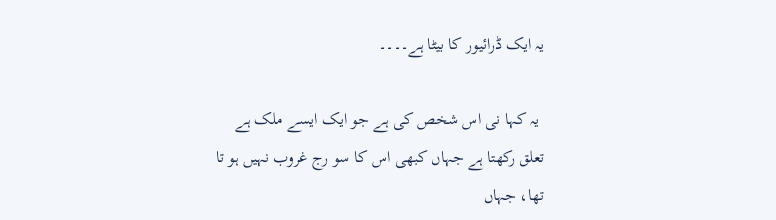یہ ایک ڈرائیور کا بیٹا ہے۔۔۔۔

 یہ کہا نی اس شخص کی ہے جو ایک ایسے ملک ہے تعلق رکھتا ہے جہاں کبھی اس کا سو رج غروب نہیں ہو تا تھا، جہاں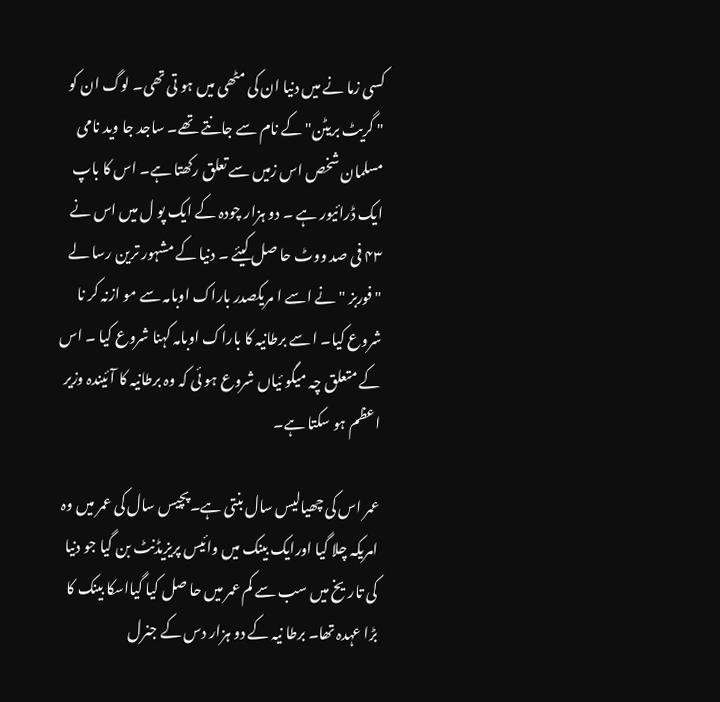کسی زما نے میں دنیا ان کی مٹھی میں ہو تی تھی۔ لوگ ان کو " گریٹ بریٹن" کے نام سے جانتے تھے۔ ساجد جا وید نامی مسلمان شخص اس زمیں سے تعلق رکھتا ہے۔ اس کا باپ ایک ڈرائیور ہے ۔ دو ہزار چودہ کے ایک پو ل میں اس نے ۴۳ فی صد ووٹ حا صل کیئے ۔ دنیا کے مشہور ترین رسا لے " فوربز "نے اسے ا مریکصدر باراک اوبامہ سے مو ازنہ کر نا شروع کیا۔ ا سے برطانیہ کا باراک اوبامہ کہنا شروع کیا ۔ اس کے متعلق چہ میگو ئیاں شروع ہو ئی کہ وہ برطانیہ کا آئیندہ وزیر اعظم ہو سکتا ہے۔

عمر اس کی چھیالیس سال بنتی ہے۔پچیس سال کی عمر میں وہ امریکہ چلا گیا اورایک بینک میں وائیس پریزیڈنٹ بن گیا جو دنیا کی تاریخ میں سب سے کم عمر میں حا صل کیا گیااسکا بینک کا بڑا عہدہ تھا۔ برطا نیہ کے دو ہزار دس کے جنرل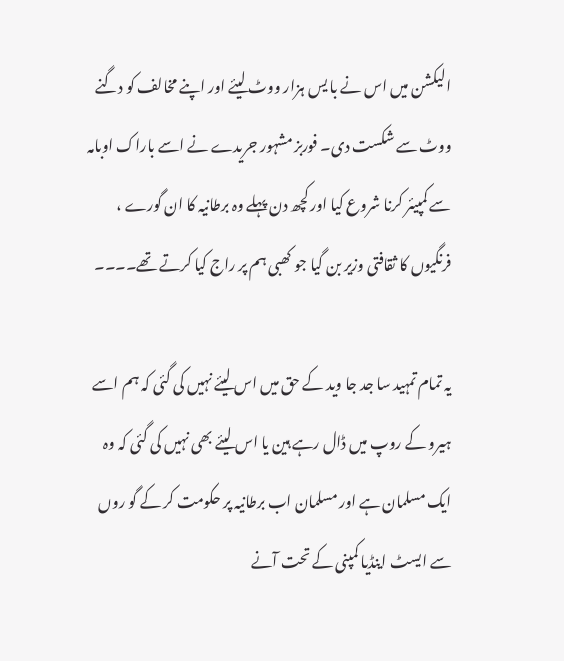الیکشن میں اس نے با یس ہزار ووٹ لیئے اور اپنے مخالف کو دگنے ووٹ سے شکست دی۔ فوربز مشہور جریدے نے اسے باراک اوبامہ سے کمپیئر کرنا شروع کیا اور کچھ دن پہلے وہ برطانیہ کا ان گورے ، فرنگیوں کا ثقافتی وزیر بن گیا جو کھبی ہم پر راج کیا کرتے تھے۔۔۔۔

یہ تمام تمہید سا جد جا وید کے حق میں اس لیئے نہیں کی گئی کہ ہم اسے ہیرو کے روپ میں ڈال رہے ہین یا اس لیئے بھی نہیں کی گئی کہ وہ ایک مسلمان ہے اور مسلمان اب برطانیہ پر حکومت کر کے گو روں سے ایسٹ اینڈیا کمپنی کے تحت آنے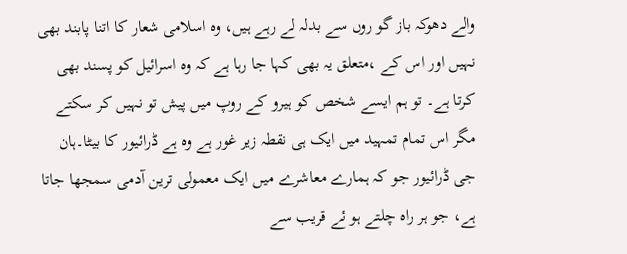والے دھوکہ باز گو روں سے بدلہ لے رہے ہیں، وہ اسلامی شعار کا اتنا پابند بھی نہیں اور اس کے ،متعلق یہ بھی کہا جا رہا ہے کہ وہ اسرائیل کو پسند بھی کرتا ہے۔ تو ہم ایسے شخص کو ہیرو کے روپ میں پیش تو نہیں کر سکتے مگر اس تمام تمہید میں ایک ہی نقطہ زیر غور ہے وہ ہے ڈرائیور کا بیٹا۔ہان جی ڈرائیور جو کہ ہمارے معاشرے میں ایک معمولی ترین آدمی سمجھا جاتا ہے، جو ہر راہ چلتے ہو ئے قریب سے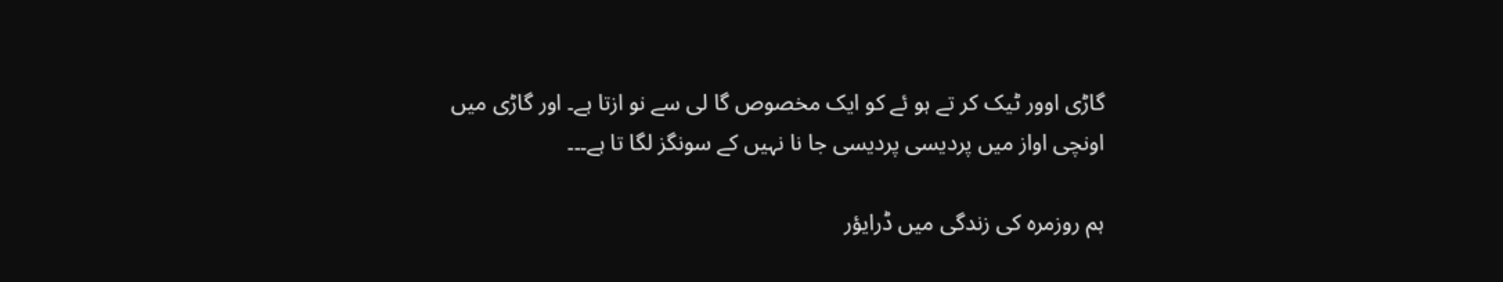گاڑی اوور ٹیک کر تے ہو ئے کو ایک مخصوص گا لی سے نو ازتا ہے۔ اور گاڑی میں اونچی اواز میں پردیسی پردیسی جا نا نہیں کے سونگز لگا تا ہے۔۔۔

ہم روزمرہ کی زندگی میں ڈرایؤر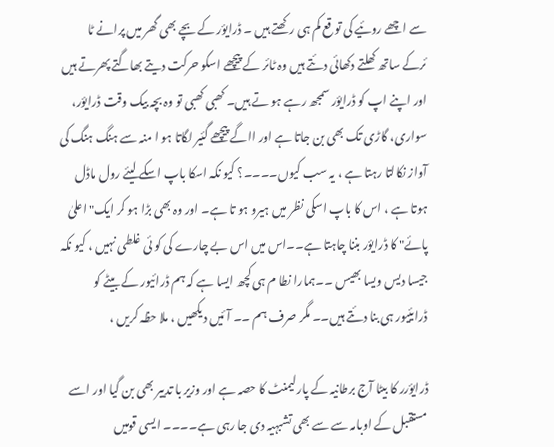سے اچھے روئیے کی تو قع کم ہی رکھتے ہیں ۔ ڈرایؤر کے بچے بھی گھر میں پرانے ٹا ئرکے ساتھ کھلتے دکھائی دئتے ہیں وہ ٹائر کے پیچھے اسکو حرکت دیتے بھاگتے پھرتے ہیں اور اپنے اپ کو ڈرایؤر سمجھ رہے ہو تے ہیں۔ کھبی کھبی تو وہ بچہ بیک وقت ڈرایؤر، سواری، گاڑی تک بھی بن جاتا ہے اور ااگے پیچھے گئیر لگاتا ہو ا منہ سے ہنگ ہنگ کی آواز نکالتا رہتا ہے ، یہ سب کیوں۔۔۔۔؟ کیو نکہ اسکا باپ اسکے لیئے رول ماڈل ہوتا ہے ، اس کا باپ اسکی نظر میں ہیرو ہو تا ہے۔ اور وہ بھی بڑا ہو کر ایک" اعلیٰ پائے" کا ڈرایؤر بننا چاہتا ہے۔۔اس میں اس بے چارے کی کو ئی غلطی نہیں ، کیو نکہ جیسا دیس ویسا بھیس ۔۔ہمارا نطا م ہی کچھ ایسا ہے کہ ہم ڈرائیور کے بیٹے کو ڈرایئیور ہی بنا دئتے ہیں۔۔ مگر صرف ہم ۔۔ آئیں دیکھیں ، ملا حظہ کریں ،

ڈرایؤرر کا بیٹا آج برطانیہ کے پارلیمنٹ کا حصہ ہے اور وزیر با تدبیر بھی بن گیا اور اسے مستقبل کے اوبامہ سے سے بھی تشبہیہ دی جا رہی ہے۔۔۔۔ ایسی قومیں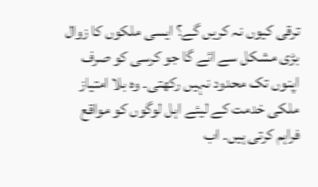ترقی کیوں نہ کریں گے؟ ایسی ملکوں کا زوال بڑی مشکل سے ائے گا جو کرسی کو صرف اپنوں تک محدود نہیں رکھتی۔ وہ بلا امتیاز ملکی خدمت کے لیئے اہل لوگوں کو مواقع فراہم کرتی ہیں۔ اب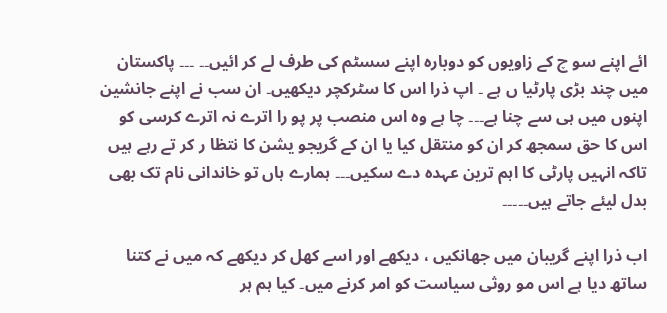ائے اپنے سو چ کے زاویوں کو دوبارہ اپنے سسٹم کی طرف لے کر ائیں۔۔ ۔۔۔ پاکستان میں چند بڑی پارٹیا ں ہے ۔ اپ ذرا اس کا سٹرکچر دیکھیں۔ ان سب نے اپنے جانشین اپنوں میں ہی سے چنا ہے۔۔۔ چا ہے وہ اس منصب پر پو را اترے نہ اترے کرسی کو اس کا حق سمجھ کر ان کو منتقل کیا یا ان کے گریجو یشن کا نتظا ر کر تے رہے ہیں تاکہ انہیں پارٹی کا اہم ترین عہدہ دے سکیں۔۔۔ ہمارے ہاں تو خاندانی نام تک بھی بدل لیئے جاتے ہیں۔۔۔۔۔

اب ذرا اپنے گریبان میں جھانکیں ، دیکھے اور اسے کھل کر دیکھے کہ میں نے کتنا ساتھ دیا ہے اس مو روثی سیاست کو امر کرنے میں۔ کیا ہم ہر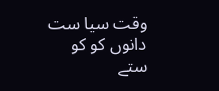وقت سیا ست دانوں کو کو ستے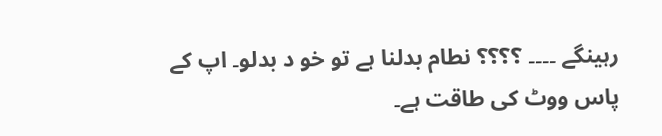رہینگے ۔۔۔۔ ؟؟؟؟ نطام بدلنا ہے تو خو د بدلو۔ اپ کے پاس ووٹ کی طاقت ہے۔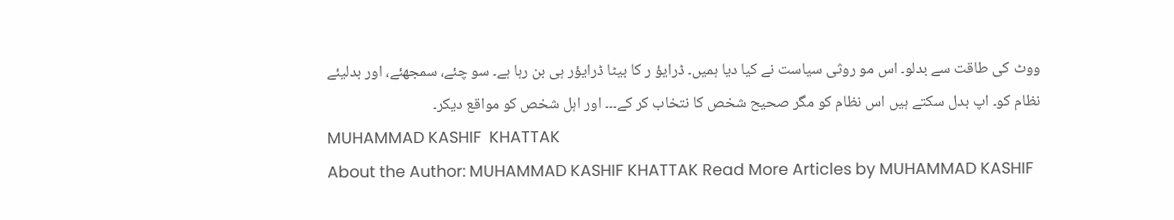ووٹ کی طاقت سے بدلو۔ اس مو روثی سیاست نے کیا دیا ہمیں۔ ڈرایؤ ر کا بیٹا ڈرایؤر ہی بن رہا ہے۔ سو چئے، سمجھئے، اور بدلیئے نظام کو۔ اپ بدل سکتے ہیں اس نظام کو مگر صحیح شخص کا نتخاب کر کے۔۔۔ اور اہل شخص کو مواقع دیکر۔
MUHAMMAD KASHIF  KHATTAK
About the Author: MUHAMMAD KASHIF KHATTAK Read More Articles by MUHAMMAD KASHIF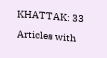KHATTAK: 33 Articles with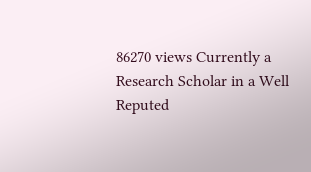86270 views Currently a Research Scholar in a Well Reputed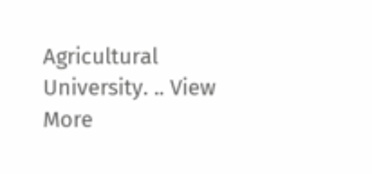Agricultural University. .. View More